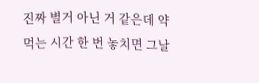진짜 별거 아닌 거 같은데 약 먹는 시간 한 번 놓치면 그날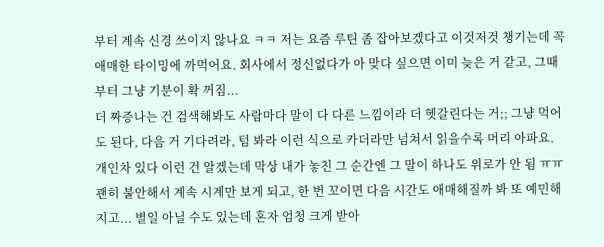부터 계속 신경 쓰이지 않나요 ㅋㅋ 저는 요즘 루틴 좀 잡아보겠다고 이것저것 챙기는데 꼭 애매한 타이밍에 까먹어요. 회사에서 정신없다가 아 맞다 싶으면 이미 늦은 거 같고, 그때부터 그냥 기분이 확 꺼짐...
더 짜증나는 건 검색해봐도 사람마다 말이 다 다른 느낌이라 더 헷갈린다는 거;; 그냥 먹어도 된다, 다음 거 기다려라, 텀 봐라 이런 식으로 카더라만 넘쳐서 읽을수록 머리 아파요. 개인차 있다 이런 건 알겠는데 막상 내가 놓친 그 순간엔 그 말이 하나도 위로가 안 됨 ㅠㅠ
괜히 불안해서 계속 시계만 보게 되고, 한 번 꼬이면 다음 시간도 애매해질까 봐 또 예민해지고... 별일 아닐 수도 있는데 혼자 엄청 크게 받아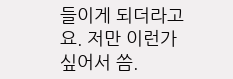들이게 되더라고요. 저만 이런가 싶어서 씀.